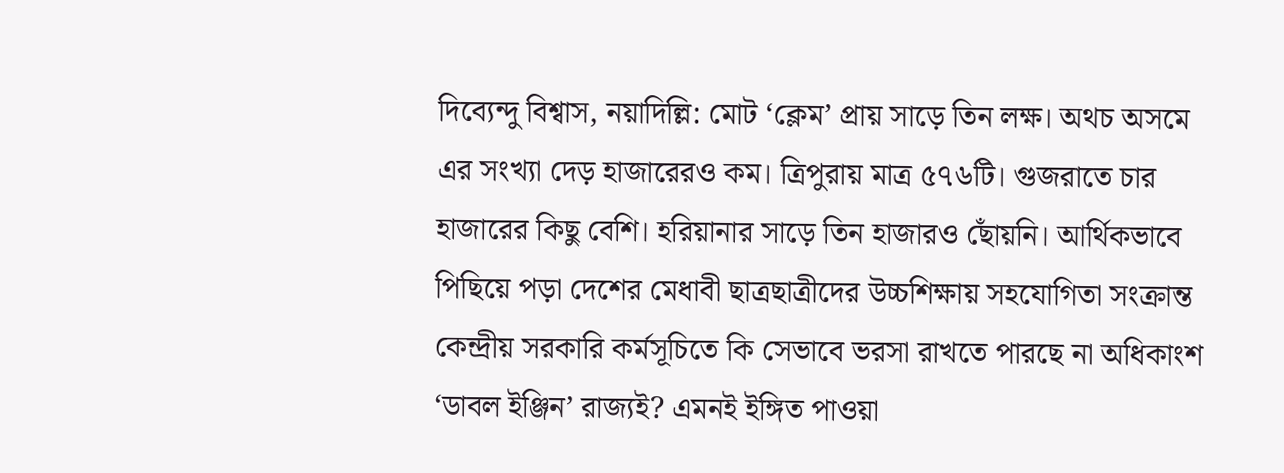দিব্যেন্দু বিশ্বাস, নয়াদিল্লি: মোট ‘ক্লেম’ প্রায় সাড়ে তিন লক্ষ। অথচ অসমে এর সংখ্যা দেড় হাজারেরও কম। ত্রিপুরায় মাত্র ৫৭৬টি। গুজরাতে চার হাজারের কিছু বেশি। হরিয়ানার সাড়ে তিন হাজারও ছোঁয়নি। আর্থিকভাবে পিছিয়ে পড়া দেশের মেধাবী ছাত্রছাত্রীদের উচ্চশিক্ষায় সহযোগিতা সংক্রান্ত কেন্দ্রীয় সরকারি কর্মসূচিতে কি সেভাবে ভরসা রাখতে পারছে না অধিকাংশ ‘ডাবল ইঞ্জিন’ রাজ্যই? এমনই ইঙ্গিত পাওয়া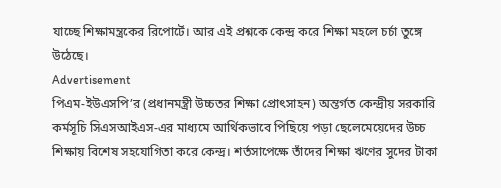যাচ্ছে শিক্ষামন্ত্রকের রিপোর্টে। আর এই প্রশ্নকে কেন্দ্র করে শিক্ষা মহলে চর্চা তুঙ্গে উঠেছে।
Advertisement
পিএম-ইউএসপি’র (প্রধানমন্ত্রী উচ্চতর শিক্ষা প্রোৎসাহন) অন্তর্গত কেন্দ্রীয় সরকারি কর্মসূচি সিএসআইএস-এর মাধ্যমে আর্থিকভাবে পিছিয়ে পড়া ছেলেমেয়েদের উচ্চ শিক্ষায় বিশেষ সহযোগিতা করে কেন্দ্র। শর্তসাপেক্ষে তাঁদের শিক্ষা ঋণের সুদের টাকা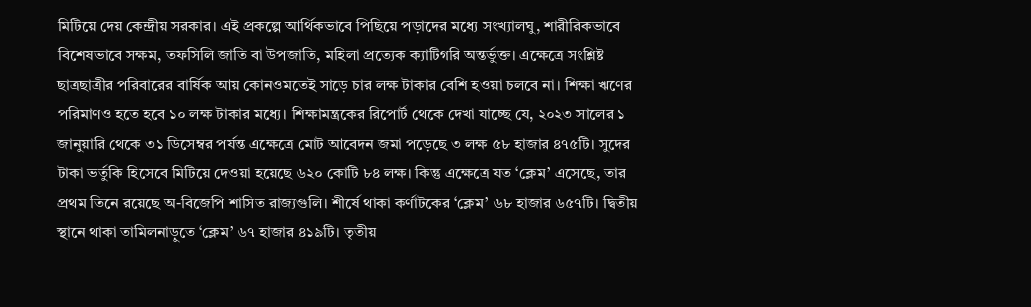মিটিয়ে দেয় কেন্দ্রীয় সরকার। এই প্রকল্পে আর্থিকভাবে পিছিয়ে পড়াদের মধ্যে সংখ্যালঘু, শারীরিকভাবে বিশেষভাবে সক্ষম, তফসিলি জাতি বা উপজাতি, মহিলা প্রত্যেক ক্যাটিগরি অন্তর্ভুক্ত। এক্ষেত্রে সংশ্লিষ্ট ছাত্রছাত্রীর পরিবারের বার্ষিক আয় কোনওমতেই সাড়ে চার লক্ষ টাকার বেশি হওয়া চলবে না। শিক্ষা ঋণের পরিমাণও হতে হবে ১০ লক্ষ টাকার মধ্যে। শিক্ষামন্ত্রকের রিপোর্ট থেকে দেখা যাচ্ছে যে, ২০২৩ সালের ১ জানুয়ারি থেকে ৩১ ডিসেম্বর পর্যন্ত এক্ষেত্রে মোট আবেদন জমা পড়েছে ৩ লক্ষ ৫৮ হাজার ৪৭৫টি। সুদের টাকা ভর্তুকি হিসেবে মিটিয়ে দেওয়া হয়েছে ৬২০ কোটি ৮৪ লক্ষ। কিন্তু এক্ষেত্রে যত ‘ক্লেম’ এসেছে, তার প্রথম তিনে রয়েছে অ-বিজেপি শাসিত রাজ্যগুলি। শীর্ষে থাকা কর্ণাটকের ‘ক্লেম’ ৬৮ হাজার ৬৫৭টি। দ্বিতীয় স্থানে থাকা তামিলনাড়ুতে ‘ক্লেম’ ৬৭ হাজার ৪১৯টি। তৃতীয়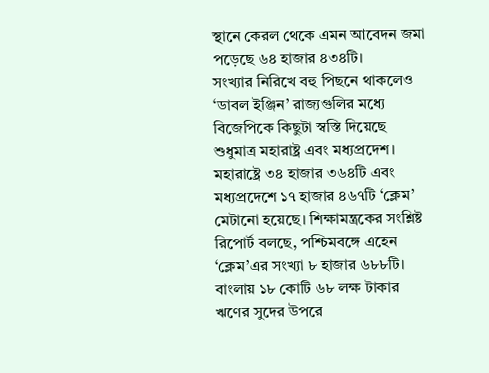স্থানে কেরল থেকে এমন আবেদন জমা পড়েছে ৬৪ হাজার ৪৩৪টি।
সংখ্যার নিরিখে বহু পিছনে থাকলেও ‘ডাবল ইঞ্জিন’ রাজ্যগুলির মধ্যে বিজেপিকে কিছুটা স্বস্তি দিয়েছে শুধুমাত্র মহারাষ্ট্র এবং মধ্যপ্রদেশ। মহারাষ্ট্রে ৩৪ হাজার ৩৬৪টি এবং মধ্যপ্রদেশে ১৭ হাজার ৪৬৭টি ‘ক্লেম’ মেটানো হয়েছে। শিক্ষামন্ত্রকের সংশ্লিষ্ট রিপোর্ট বলছে, পশ্চিমবঙ্গে এহেন ‘ক্লেম’এর সংখ্যা ৮ হাজার ৬৮৮টি। বাংলায় ১৮ কোটি ৬৮ লক্ষ টাকার ঋণের সুদের উপরে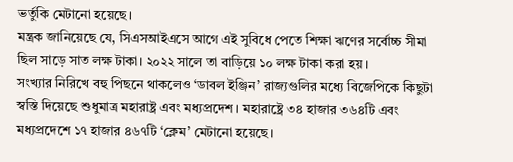ভর্তুকি মেটানো হয়েছে।
মন্ত্রক জানিয়েছে যে, সিএসআইএসে আগে এই সুবিধে পেতে শিক্ষা ঋণের সর্বোচ্চ সীমা ছিল সাড়ে সাত লক্ষ টাকা। ২০২২ সালে তা বাড়িয়ে ১০ লক্ষ টাকা করা হয়।
সংখ্যার নিরিখে বহু পিছনে থাকলেও ‘ডাবল ইঞ্জিন’ রাজ্যগুলির মধ্যে বিজেপিকে কিছুটা স্বস্তি দিয়েছে শুধুমাত্র মহারাষ্ট্র এবং মধ্যপ্রদেশ। মহারাষ্ট্রে ৩৪ হাজার ৩৬৪টি এবং মধ্যপ্রদেশে ১৭ হাজার ৪৬৭টি ‘ক্লেম’ মেটানো হয়েছে।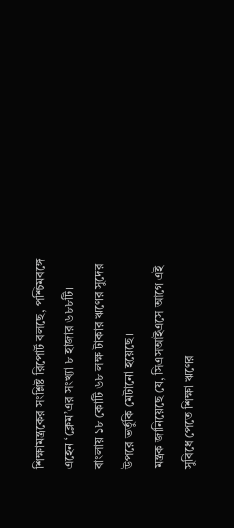শিক্ষামন্ত্রকের সংশ্লিষ্ট রিপোর্ট বলছে, পশ্চিমবঙ্গে এহেন ‘ক্লেম’এর সংখ্যা ৮ হাজার ৬৮৮টি। বাংলায় ১৮ কোটি ৬৮ লক্ষ টাকার ঋণের সুদের উপরে ভর্তুকি মেটানো হয়েছে।
মন্ত্রক জানিয়েছে যে, সিএসআইএসে আগে এই সুবিধে পেতে শিক্ষা ঋণের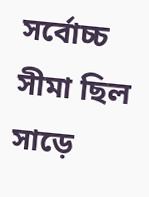সর্বোচ্চ সীমা ছিল সাড়ে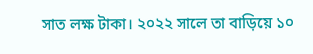সাত লক্ষ টাকা। ২০২২ সালে তা বাড়িয়ে ১০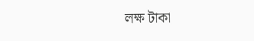লক্ষ টাকা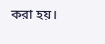করা হয়।